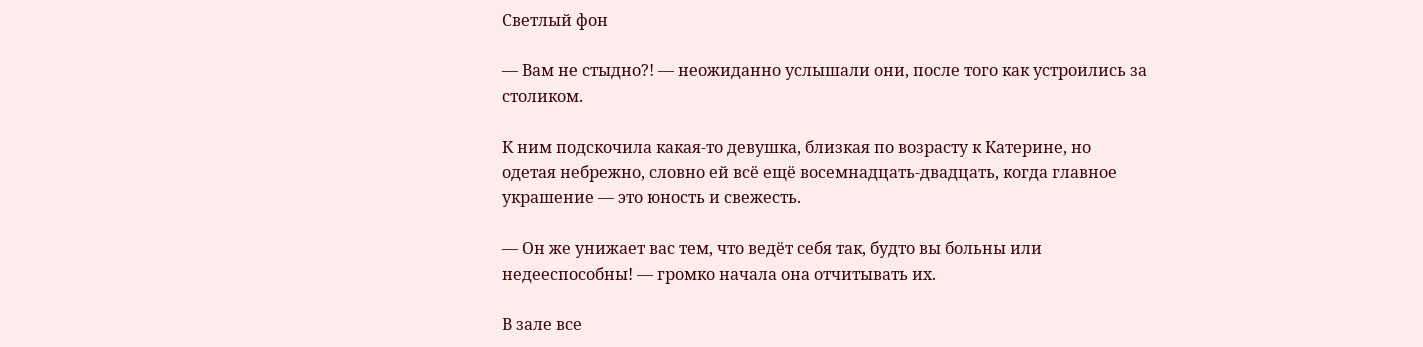Светлый фон

— Вам не стыдно?! — неожиданно услышали они, после того как устроились за столиком.

К ним подскочила какая-то девушка, близкая по возрасту к Катерине, но одетая небрежно, словно ей всё ещё восемнадцать-двадцать, когда главное украшение — это юность и свежесть.

— Он же унижает вас тем, что ведёт себя так, будто вы больны или недееспособны! — громко начала она отчитывать их.

В зале все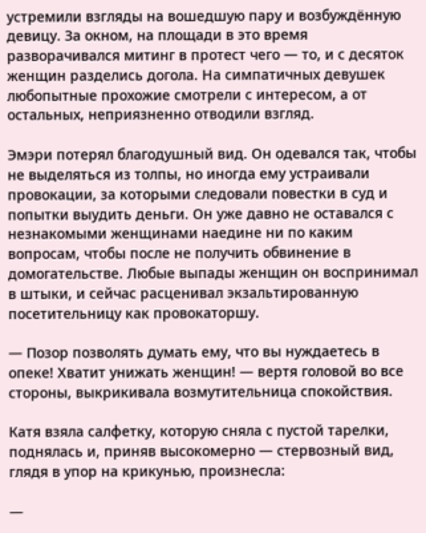устремили взгляды на вошедшую пару и возбуждённую девицу. За окном, на площади в это время разворачивался митинг в протест чего — то, и с десяток женщин разделись догола. На симпатичных девушек любопытные прохожие смотрели с интересом, а от остальных, неприязненно отводили взгляд.

Эмэри потерял благодушный вид. Он одевался так, чтобы не выделяться из толпы, но иногда ему устраивали провокации, за которыми следовали повестки в суд и попытки выудить деньги. Он уже давно не оставался с незнакомыми женщинами наедине ни по каким вопросам, чтобы после не получить обвинение в домогательстве. Любые выпады женщин он воспринимал в штыки, и сейчас расценивал экзальтированную посетительницу как провокаторшу.

— Позор позволять думать ему, что вы нуждаетесь в опеке! Хватит унижать женщин! — вертя головой во все стороны, выкрикивала возмутительница спокойствия.

Катя взяла салфетку, которую сняла с пустой тарелки, поднялась и, приняв высокомерно — стервозный вид, глядя в упор на крикунью, произнесла:

—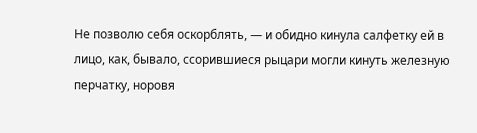Не позволю себя оскорблять, — и обидно кинула салфетку ей в лицо, как, бывало, ссорившиеся рыцари могли кинуть железную перчатку, норовя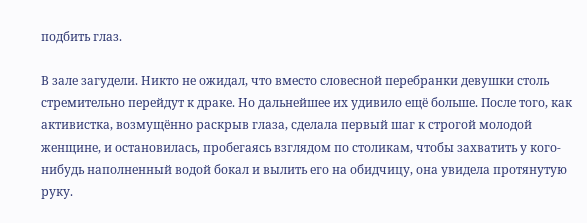подбить глаз.

В зале загудели. Никто не ожидал, что вместо словесной перебранки девушки столь стремительно перейдут к драке. Но дальнейшее их удивило ещё больше. После того, как активистка, возмущённо раскрыв глаза, сделала первый шаг к строгой молодой женщине, и остановилась, пробегаясь взглядом по столикам, чтобы захватить у кого-нибудь наполненный водой бокал и вылить его на обидчицу, она увидела протянутую руку.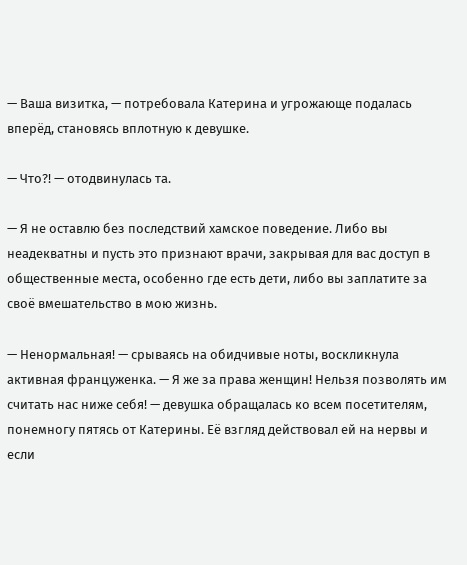— Ваша визитка, — потребовала Катерина и угрожающе подалась вперёд, становясь вплотную к девушке.

— Что?! — отодвинулась та.

— Я не оставлю без последствий хамское поведение. Либо вы неадекватны и пусть это признают врачи, закрывая для вас доступ в общественные места, особенно где есть дети, либо вы заплатите за своё вмешательство в мою жизнь.

— Ненормальная! — срываясь на обидчивые ноты, воскликнула активная француженка. — Я же за права женщин! Нельзя позволять им считать нас ниже себя! — девушка обращалась ко всем посетителям, понемногу пятясь от Катерины. Её взгляд действовал ей на нервы и если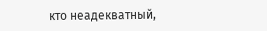кто неадекватный,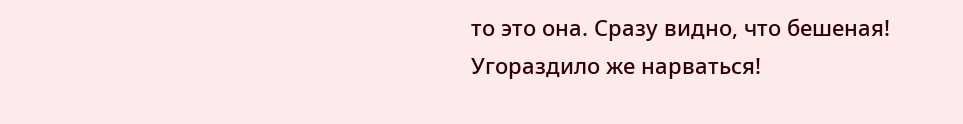то это она. Сразу видно, что бешеная! Угораздило же нарваться!